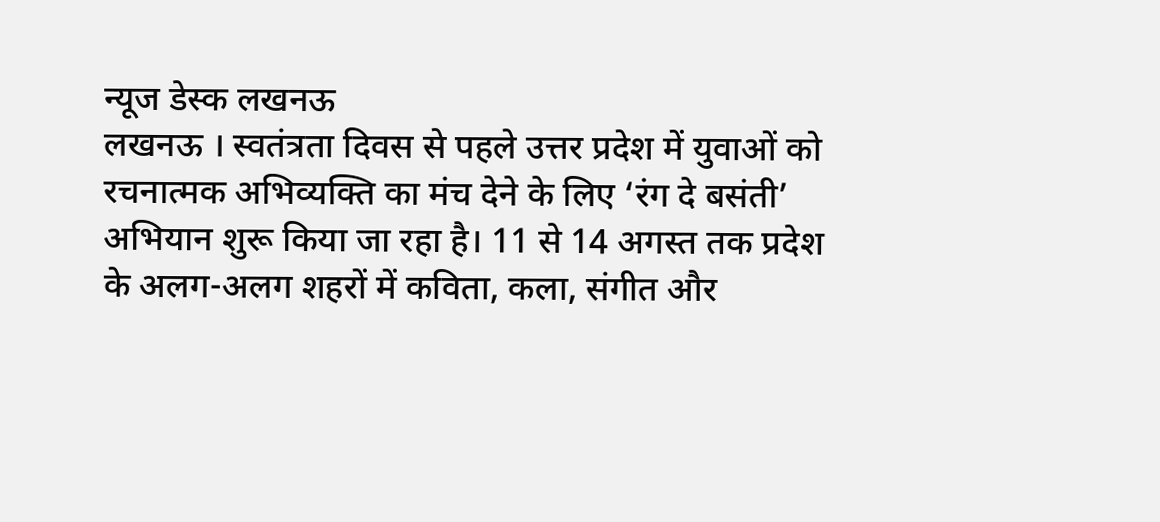न्यूज डेस्क लखनऊ
लखनऊ । स्वतंत्रता दिवस से पहले उत्तर प्रदेश में युवाओं को रचनात्मक अभिव्यक्ति का मंच देने के लिए ‘रंग दे बसंती’ अभियान शुरू किया जा रहा है। 11 से 14 अगस्त तक प्रदेश के अलग-अलग शहरों में कविता, कला, संगीत और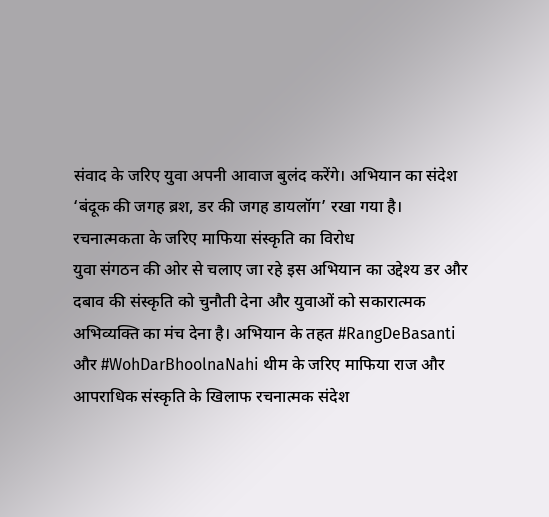संवाद के जरिए युवा अपनी आवाज बुलंद करेंगे। अभियान का संदेश ‘बंदूक की जगह ब्रश, डर की जगह डायलॉग’ रखा गया है।
रचनात्मकता के जरिए माफिया संस्कृति का विरोध
युवा संगठन की ओर से चलाए जा रहे इस अभियान का उद्देश्य डर और दबाव की संस्कृति को चुनौती देना और युवाओं को सकारात्मक अभिव्यक्ति का मंच देना है। अभियान के तहत #RangDeBasanti और #WohDarBhoolnaNahi थीम के जरिए माफिया राज और आपराधिक संस्कृति के खिलाफ रचनात्मक संदेश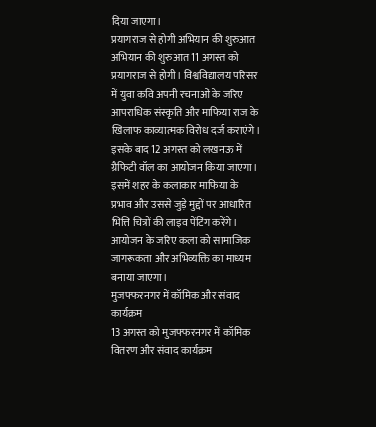दिया जाएगा।
प्रयागराज से होगी अभियान की शुरुआत
अभियान की शुरुआत 11 अगस्त को प्रयागराज से होगी। विश्वविद्यालय परिसर में युवा कवि अपनी रचनाओं के जरिए आपराधिक संस्कृति और माफिया राज के खिलाफ काव्यात्मक विरोध दर्ज कराएंगे।
इसके बाद 12 अगस्त को लखनऊ में ग्रैफिटी वॉल का आयोजन किया जाएगा। इसमें शहर के कलाकार माफिया के प्रभाव और उससे जुड़े मुद्दों पर आधारित भित्ति चित्रों की लाइव पेंटिंग करेंगे। आयोजन के जरिए कला को सामाजिक जागरूकता और अभिव्यक्ति का माध्यम बनाया जाएगा।
मुजफ्फरनगर में कॉमिक और संवाद कार्यक्रम
13 अगस्त को मुजफ्फरनगर में कॉमिक वितरण और संवाद कार्यक्रम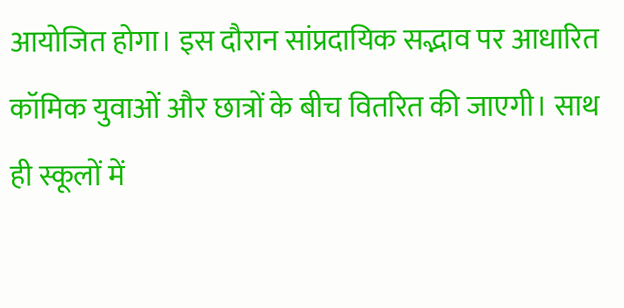आयोजित होगा। इस दौरान सांप्रदायिक सद्भाव पर आधारित कॉमिक युवाओं और छात्रों के बीच वितरित की जाएगी। साथ ही स्कूलों में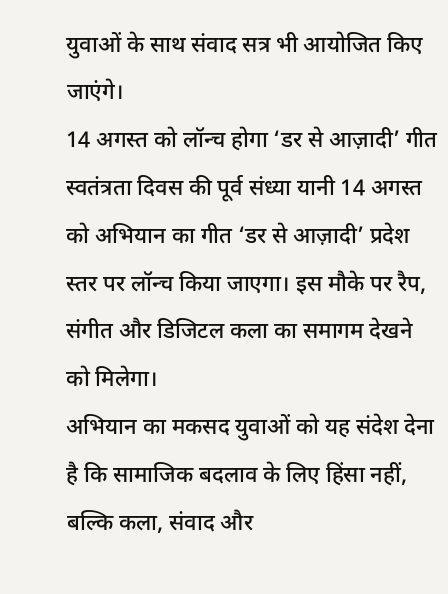युवाओं के साथ संवाद सत्र भी आयोजित किए जाएंगे।
14 अगस्त को लॉन्च होगा ‘डर से आज़ादी’ गीत
स्वतंत्रता दिवस की पूर्व संध्या यानी 14 अगस्त को अभियान का गीत ‘डर से आज़ादी’ प्रदेश स्तर पर लॉन्च किया जाएगा। इस मौके पर रैप, संगीत और डिजिटल कला का समागम देखने को मिलेगा।
अभियान का मकसद युवाओं को यह संदेश देना है कि सामाजिक बदलाव के लिए हिंसा नहीं, बल्कि कला, संवाद और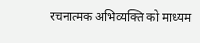रचनात्मक अभिव्यक्ति को माध्यम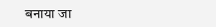बनाया जा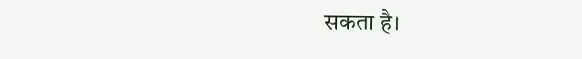सकता है।